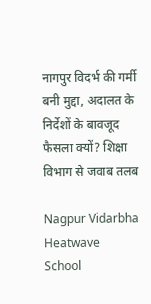नागपुर विदर्भ की गर्मी बनी मुद्दा, अदालत के निर्देशों के बावजूद फैसला क्यों? शिक्षा विभाग से जवाब तलब

Nagpur Vidarbha Heatwave School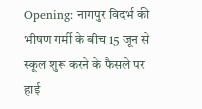Opening: नागपुर विदर्भ की भीषण गर्मी के बीच 15 जून से स्कूल शुरू करने के फैसले पर हाई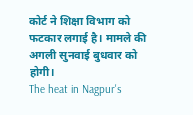कोर्ट ने शिक्षा विभाग को फटकार लगाई है। मामले की अगली सुनवाई बुधवार को होगी।
The heat in Nagpur's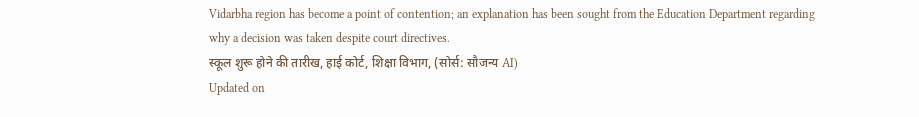Vidarbha region has become a point of contention; an explanation has been sought from the Education Department regarding why a decision was taken despite court directives.
स्कूल शुरू होने की तारीख, हाई कोर्ट, शिक्षा विभाग, (सोर्स: सौजन्य AI)
Updated on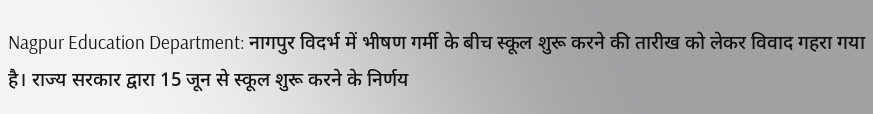Nagpur Education Department: नागपुर विदर्भ में भीषण गर्मी के बीच स्कूल शुरू करने की तारीख को लेकर विवाद गहरा गया है। राज्य सरकार द्वारा 15 जून से स्कूल शुरू करने के निर्णय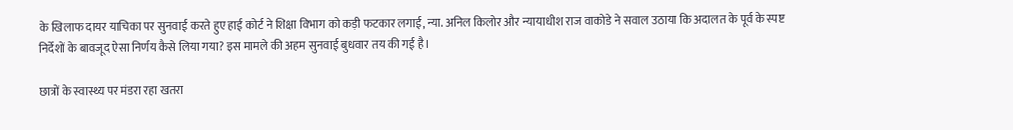के खिलाफ दायर याचिका पर सुनवाई करते हुए हाई कोर्ट ने शिक्षा विभाग को कड़ी फटकार लगाई, न्या. अनिल किलोर और न्यायाधीश राज वाकोडे ने सवाल उठाया कि अदालत के पूर्व के स्पष्ट निर्देशों के बावजूद ऐसा निर्णय कैसे लिया गया? इस मामले की अहम सुनवाई बुधवार तय की गई है।

छात्रों के स्वास्थ्य पर मंडरा रहा खतरा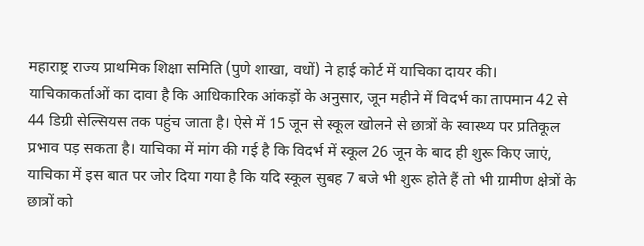महाराष्ट्र राज्य प्राथमिक शिक्षा समिति (पुणे शाखा, वधों) ने हाई कोर्ट में याचिका दायर की। याचिकाकर्ताओं का दावा है कि आधिकारिक आंकड़ों के अनुसार, जून महीने में विदर्भ का तापमान 42 से 44 डिग्री सेल्सियस तक पहुंच जाता है। ऐसे में 15 जून से स्कूल खोलने से छात्रों के स्वास्थ्य पर प्रतिकूल प्रभाव पड़ सकता है। याचिका में मांग की गई है कि विदर्भ में स्कूल 26 जून के बाद ही शुरू किए जाएं, याचिका में इस बात पर जोर दिया गया है कि यदि स्कूल सुबह 7 बजे भी शुरू होते हैं तो भी ग्रामीण क्षेत्रों के छात्रों को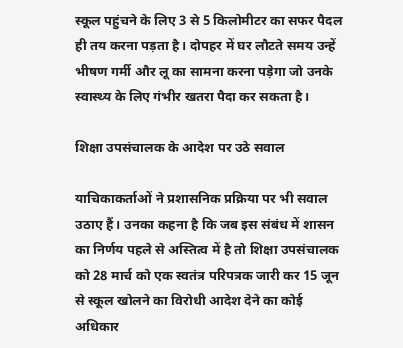स्कूल पहुंचने के लिए 3 से 5 किलोमीटर का सफर पैदल ही तय करना पड़ता है। दोपहर में घर लौटते समय उन्हें भीषण गर्मी और लू का सामना करना पड़ेगा जो उनके स्वास्थ्य के लिए गंभीर खतरा पैदा कर सकता है।

शिक्षा उपसंचालक के आदेश पर उठे सवाल

याचिकाकर्ताओं ने प्रशासनिक प्रक्रिया पर भी सवाल उठाए हैं। उनका कहना है कि जब इस संबंध में शासन का निर्णय पहले से अस्तित्व में है तो शिक्षा उपसंचालक को 28 मार्च को एक स्वतंत्र परिपत्रक जारी कर 15 जून से स्कूल खोलने का विरोधी आदेश देने का कोई अधिकार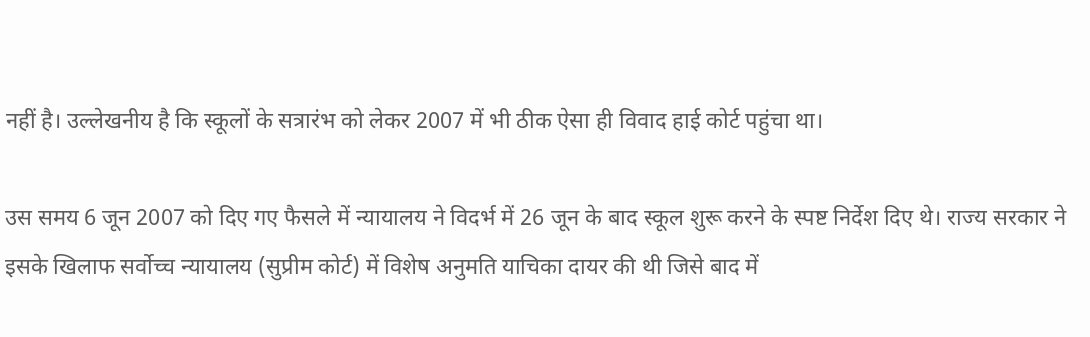नहीं है। उल्लेखनीय है कि स्कूलों के सत्रारंभ को लेकर 2007 में भी ठीक ऐसा ही विवाद हाई कोर्ट पहुंचा था।

उस समय 6 जून 2007 को दिए गए फैसले में न्यायालय ने विदर्भ में 26 जून के बाद स्कूल शुरू करने के स्पष्ट निर्देश दिए थे। राज्य सरकार ने इसके खिलाफ सर्वोच्च न्यायालय (सुप्रीम कोर्ट) में विशेष अनुमति याचिका दायर की थी जिसे बाद में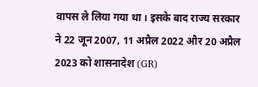वापस ले लिया गया था। इसके बाद राज्य सरकार ने 22 जून 2007, 11 अप्रैल 2022 और 20 अप्रैल 2023 को शासनादेश (GR)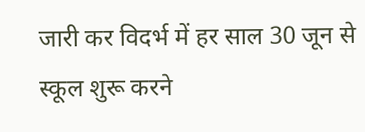जारी कर विदर्भ में हर साल 30 जून से स्कूल शुरू करने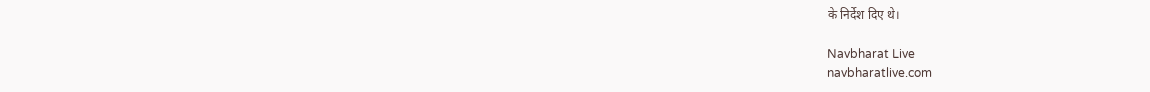के निर्देश दिए थे।

Navbharat Live
navbharatlive.com